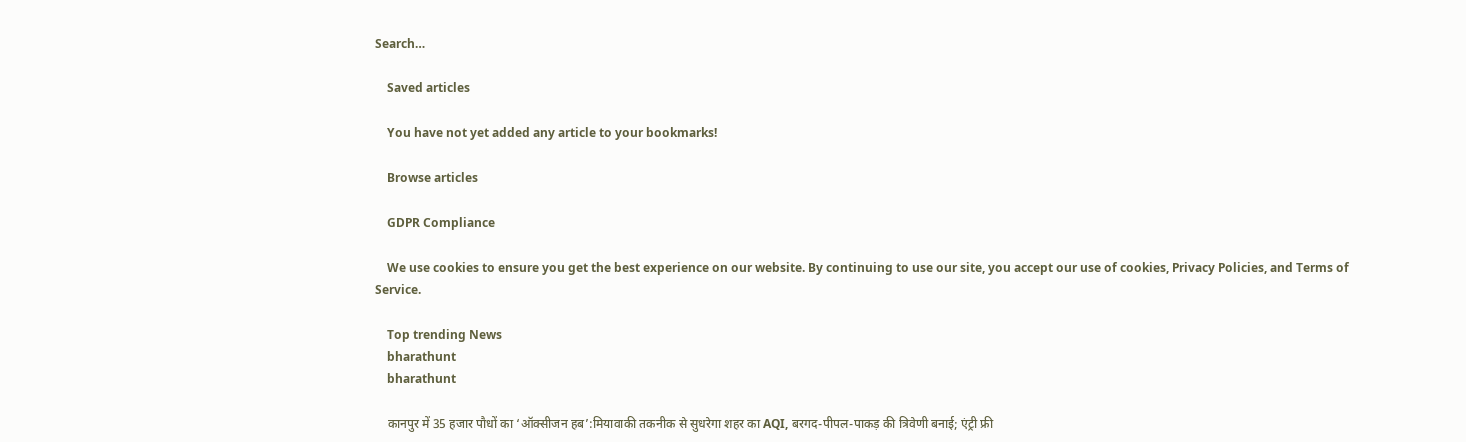Search…

    Saved articles

    You have not yet added any article to your bookmarks!

    Browse articles

    GDPR Compliance

    We use cookies to ensure you get the best experience on our website. By continuing to use our site, you accept our use of cookies, Privacy Policies, and Terms of Service.

    Top trending News
    bharathunt
    bharathunt

    कानपुर में 35 हजार पौधों का ‘ऑक्सीजन हब’:मियावाकी तकनीक से सुधरेगा शहर का AQI, बरगद-पीपल-पाकड़ की त्रिवेणी बनाई; एंट्री फ्री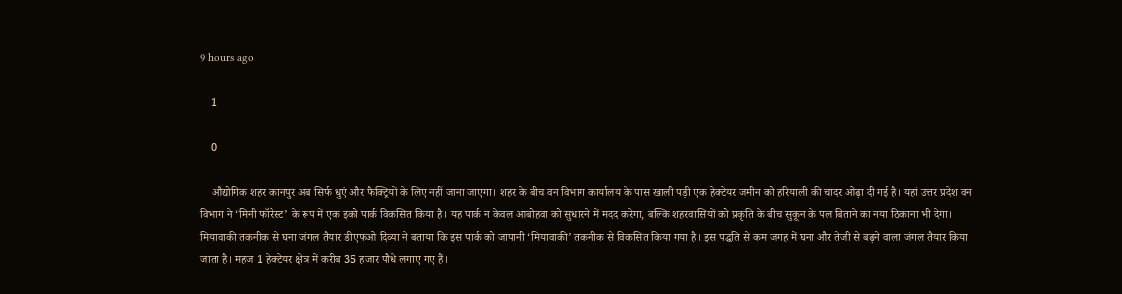9 hours ago

    1

    0

    औद्योगिक शहर कानपुर अब सिर्फ धुएं और फैक्ट्रियों के लिए नहीं जाना जाएगा। शहर के बीच वन विभाग कार्यालय के पास खाली पड़ी एक हेक्टेयर जमीन को हरियाली की चादर ओढ़ा दी गई है। यहां उत्तर प्रदेश वन विभाग ने ‘मिनी फॉरेस्ट’ के रूप में एक इको पार्क विकसित किया है। यह पार्क न केवल आबोहवा को सुधारने में मदद करेगा, बल्कि शहरवासियों को प्रकृति के बीच सुकून के पल बिताने का नया ठिकाना भी देगा। मियावाकी तकनीक से घना जंगल तैयार डीएफओ दिव्या ने बताया कि इस पार्क को जापानी ‘मियावाकी’ तकनीक से विकसित किया गया है। इस पद्धति से कम जगह में घना और तेजी से बढ़ने वाला जंगल तैयार किया जाता है। महज 1 हेक्टेयर क्षेत्र में करीब 35 हजार पौधे लगाए गए हैं।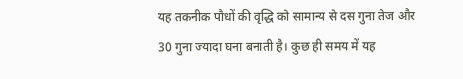यह तकनीक पौधों की वृद्धि को सामान्य से दस गुना तेज और 30 गुना ज्यादा घना बनाती है। कुछ ही समय में यह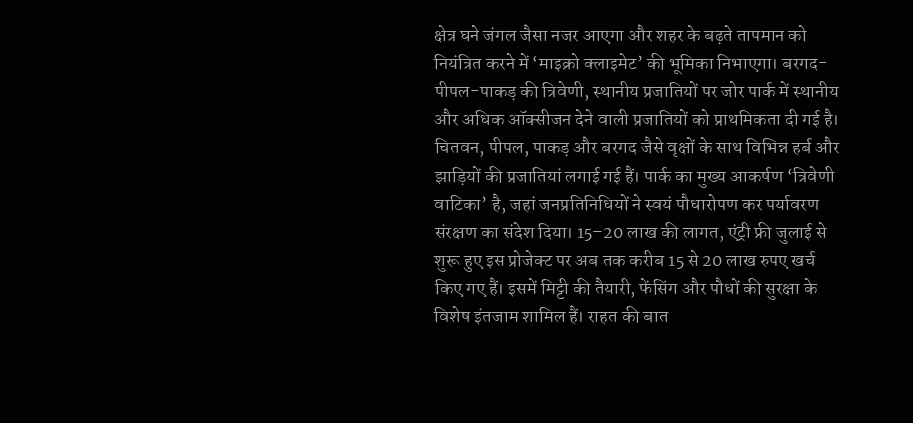क्षेत्र घने जंगल जैसा नजर आएगा और शहर के बढ़ते तापमान को नियंत्रित करने में ‘माइक्रो क्लाइमेट’ की भूमिका निभाएगा। बरगद-पीपल-पाकड़ की त्रिवेणी, स्थानीय प्रजातियों पर जोर पार्क में स्थानीय और अधिक ऑक्सीजन देने वाली प्रजातियों को प्राथमिकता दी गई है। चितवन, पीपल, पाकड़ और बरगद जैसे वृक्षों के साथ विभिन्न हर्ब और झाड़ियों की प्रजातियां लगाई गई हैं। पार्क का मुख्य आकर्षण ‘त्रिवेणी वाटिका’ है, जहां जनप्रतिनिधियों ने स्वयं पौधारोपण कर पर्यावरण संरक्षण का संदेश दिया। 15–20 लाख की लागत, एंट्री फ्री जुलाई से शुरू हुए इस प्रोजेक्ट पर अब तक करीब 15 से 20 लाख रुपए खर्च किए गए हैं। इसमें मिट्टी की तैयारी, फेंसिंग और पौधों की सुरक्षा के विशेष इंतजाम शामिल हैं। राहत की बात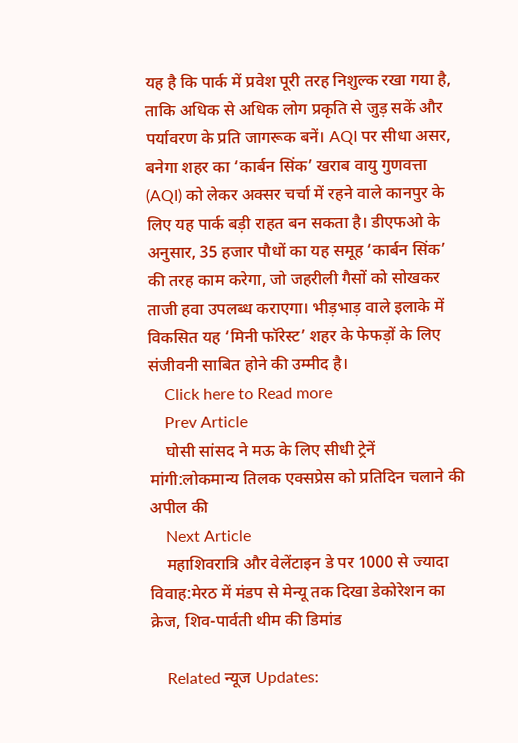यह है कि पार्क में प्रवेश पूरी तरह निशुल्क रखा गया है, ताकि अधिक से अधिक लोग प्रकृति से जुड़ सकें और पर्यावरण के प्रति जागरूक बनें। AQI पर सीधा असर, बनेगा शहर का ‘कार्बन सिंक’ खराब वायु गुणवत्ता (AQI) को लेकर अक्सर चर्चा में रहने वाले कानपुर के लिए यह पार्क बड़ी राहत बन सकता है। डीएफओ के अनुसार, 35 हजार पौधों का यह समूह ‘कार्बन सिंक’ की तरह काम करेगा, जो जहरीली गैसों को सोखकर ताजी हवा उपलब्ध कराएगा। भीड़भाड़ वाले इलाके में विकसित यह ‘मिनी फॉरेस्ट’ शहर के फेफड़ों के लिए संजीवनी साबित होने की उम्मीद है।
    Click here to Read more
    Prev Article
    घोसी सांसद ने मऊ के लिए सीधी ट्रेनें मांगी:लोकमान्य तिलक एक्सप्रेस को प्रतिदिन चलाने की अपील की
    Next Article
    महाशिवरात्रि और वेलेंटाइन डे पर 1000 से ज्यादा विवाह:मेरठ में मंडप से मेन्यू तक दिखा डेकोरेशन का क्रेज, शिव-पार्वती थीम की डिमांड

    Related न्यूज Updates: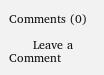Comments (0)

      Leave a Comment